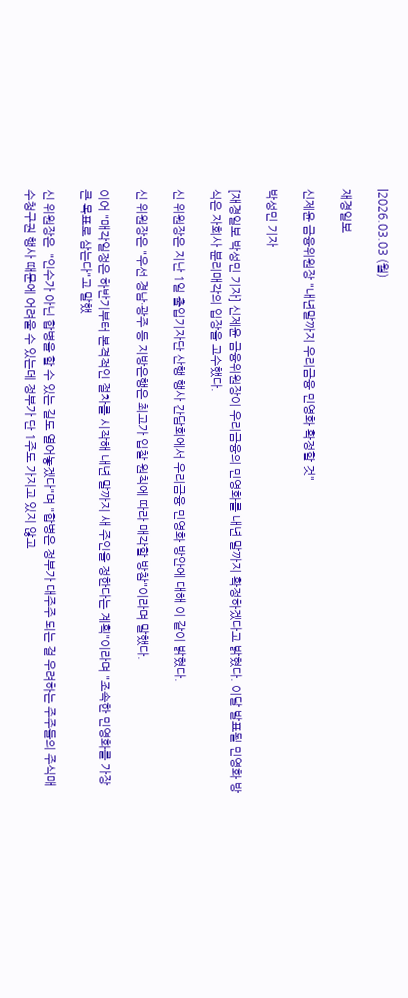|2026.03.03 (월)

재경일보

신제윤 금융위원장 "내년말까지 우리금융 민영화 확정할 것"

박성민 기자

[재경일보 박성민 기자] 신제윤 금융위원장이 우리금융의 민영화를 내년 말까지 확정하겠다고 밝혔다. 이달 발표될 민영화 방식은 자회사 분리매각의 입장을 고수했다.

신 위원장은 지난 1일 출입기자단 산행 행사 간담회에서 우리금융 민영화 방안에 대해 이 같이 밝혔다.

신 위원장은 "우선 경남·광주 등 지방은행은 최고가 입찰 원칙에 따라 매각할 방참"이라며 말했다.

이어 "매각일정은 하반기부터 본격적인 절차를 시작해 내년 말까지 새 주인을 정한다는 계획"이라며 "조속한 민영화를 가장 큰 목표로 삼는다"고 말했

신 위원장은  "인수가 아닌 합병을 할 수 있는 길도 열어놓겠다"며 "합병은 정부가 대주주 되는 걸 우려하는 주주들의 주식매수청구권 행사 때문에 어려울 수 있는데 정부가 단 1주도 가지고 있지 않고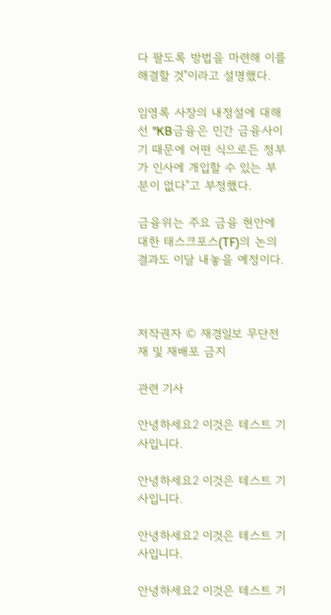다 팔도록 방법을 마련해 이를 해결할 것"이라고 설명했다.

임영록 사장의 내정설에 대해선 "KB금융은 민간 금융사이기 때문에 어떤 식으로든 정부가 인사에 개입할 수 있는 부분이 없다"고 부정했다.

금융위는 주요 금융 현안에 대한 태스크포스(TF)의 논의 결과도 이달 내놓을 예정이다.



저작권자 © 재경일보 무단전재 및 재배포 금지

관련 기사

안녕하세요2 이것은 테스트 기사입니다.

안녕하세요2 이것은 테스트 기사입니다.

안녕하세요2 이것은 테스트 기사입니다.

안녕하세요2 이것은 테스트 기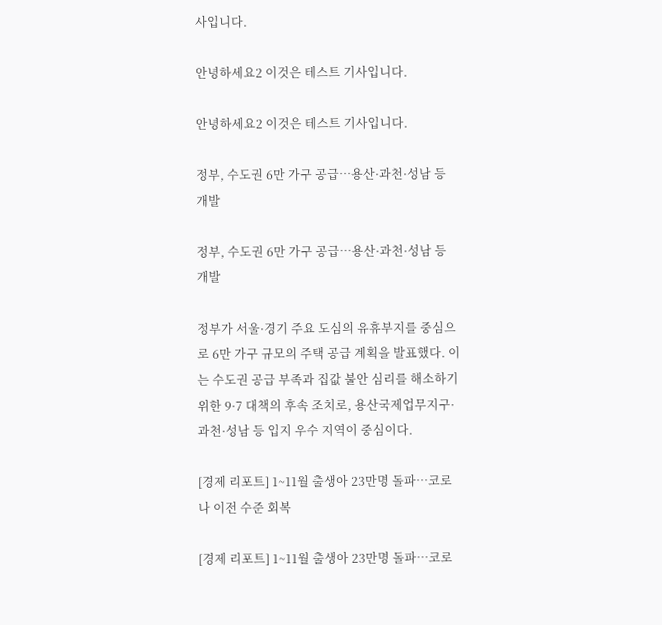사입니다.

안녕하세요2 이것은 테스트 기사입니다.

안녕하세요2 이것은 테스트 기사입니다.

정부, 수도권 6만 가구 공급…용산·과천·성남 등 개발

정부, 수도권 6만 가구 공급…용산·과천·성남 등 개발

정부가 서울·경기 주요 도심의 유휴부지를 중심으로 6만 가구 규모의 주택 공급 계획을 발표했다. 이는 수도권 공급 부족과 집값 불안 심리를 해소하기 위한 9·7 대책의 후속 조치로, 용산국제업무지구·과천·성남 등 입지 우수 지역이 중심이다.

[경제 리포트] 1~11월 출생아 23만명 돌파…코로나 이전 수준 회복

[경제 리포트] 1~11월 출생아 23만명 돌파…코로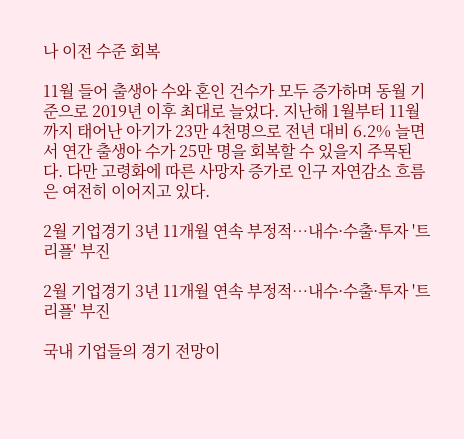나 이전 수준 회복

11월 들어 출생아 수와 혼인 건수가 모두 증가하며 동월 기준으로 2019년 이후 최대로 늘었다. 지난해 1월부터 11월까지 태어난 아기가 23만 4천명으로 전년 대비 6.2% 늘면서 연간 출생아 수가 25만 명을 회복할 수 있을지 주목된다. 다만 고령화에 따른 사망자 증가로 인구 자연감소 흐름은 여전히 이어지고 있다.

2월 기업경기 3년 11개월 연속 부정적…내수·수출·투자 '트리플' 부진

2월 기업경기 3년 11개월 연속 부정적…내수·수출·투자 '트리플' 부진

국내 기업들의 경기 전망이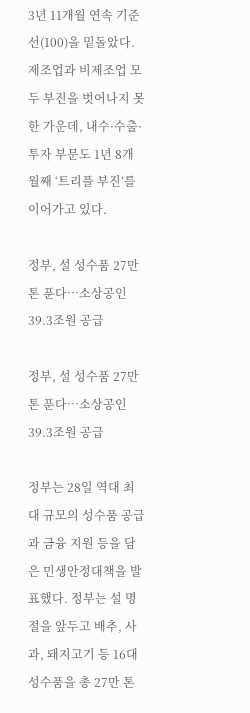3년 11개월 연속 기준선(100)을 밑돌았다. 제조업과 비제조업 모두 부진을 벗어나지 못한 가운데, 내수·수출·투자 부문도 1년 8개월째 ‘트리플 부진’를 이어가고 있다.

정부, 설 성수품 27만톤 푼다…소상공인 39.3조원 공급

정부, 설 성수품 27만톤 푼다…소상공인 39.3조원 공급

정부는 28일 역대 최대 규모의 성수품 공급과 금융 지원 등을 담은 민생안정대책을 발표했다. 정부는 설 명절을 앞두고 배추, 사과, 돼지고기 등 16대 성수품을 총 27만 톤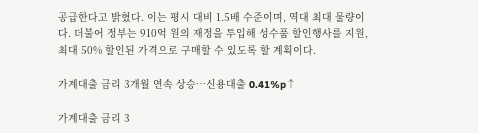공급한다고 밝혔다. 이는 평시 대비 1.5배 수준이며, 역대 최대 물량이다. 더불어 정부는 910억 원의 재정을 투입해 성수품 할인행사를 지원, 최대 50% 할인된 가격으로 구매할 수 있도록 할 계획이다.

가계대출 금리 3개월 연속 상승…신용대출 0.41%p↑

가계대출 금리 3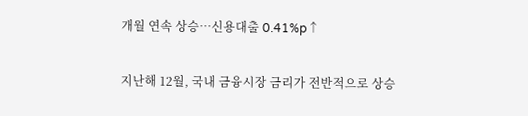개월 연속 상승…신용대출 0.41%p↑

지난해 12월, 국내 금융시장 금리가 전반적으로 상승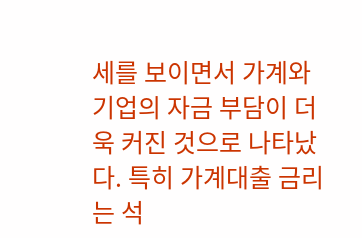세를 보이면서 가계와 기업의 자금 부담이 더욱 커진 것으로 나타났다. 특히 가계대출 금리는 석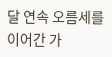달 연속 오름세를 이어간 가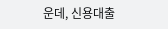운데, 신용대출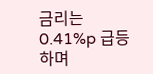금리는 0.41%p 급등하며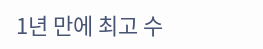1년 만에 최고 수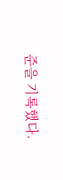준을 기록했다.